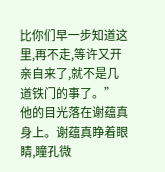比你们早一步知道这里,再不走,等许又开亲自来了,就不是几道铁门的事了。”
他的目光落在谢蕴真身上。谢蕴真睁着眼睛,瞳孔微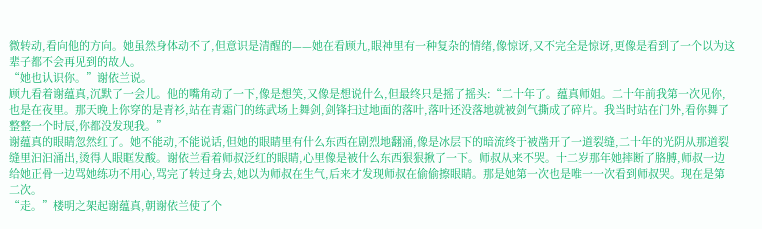微转动,看向他的方向。她虽然身体动不了,但意识是清醒的——她在看顾九,眼神里有一种复杂的情绪,像惊讶,又不完全是惊讶,更像是看到了一个以为这辈子都不会再见到的故人。
“她也认识你。”谢依兰说。
顾九看着谢蕴真,沉默了一会儿。他的嘴角动了一下,像是想笑,又像是想说什么,但最终只是摇了摇头:“二十年了。蕴真师姐。二十年前我第一次见你,也是在夜里。那天晚上你穿的是青衫,站在青霜门的练武场上舞剑,剑锋扫过地面的落叶,落叶还没落地就被剑气撕成了碎片。我当时站在门外,看你舞了整整一个时辰,你都没发现我。”
谢蕴真的眼睛忽然红了。她不能动,不能说话,但她的眼睛里有什么东西在剧烈地翻涌,像是冰层下的暗流终于被凿开了一道裂缝,二十年的光阴从那道裂缝里汩汩涌出,烫得人眼眶发酸。谢依兰看着师叔泛红的眼睛,心里像是被什么东西狠狠揪了一下。师叔从来不哭。十二岁那年她摔断了胳膊,师叔一边给她正骨一边骂她练功不用心,骂完了转过身去,她以为师叔在生气,后来才发现师叔在偷偷擦眼睛。那是她第一次也是唯一一次看到师叔哭。现在是第二次。
“走。”楼明之架起谢蕴真,朝谢依兰使了个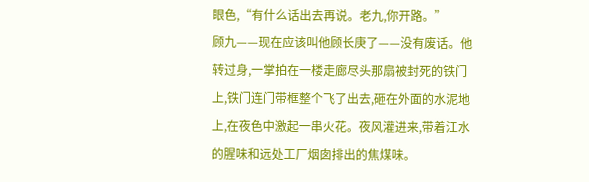眼色,“有什么话出去再说。老九,你开路。”
顾九——现在应该叫他顾长庚了——没有废话。他转过身,一掌拍在一楼走廊尽头那扇被封死的铁门上,铁门连门带框整个飞了出去,砸在外面的水泥地上,在夜色中激起一串火花。夜风灌进来,带着江水的腥味和远处工厂烟囱排出的焦煤味。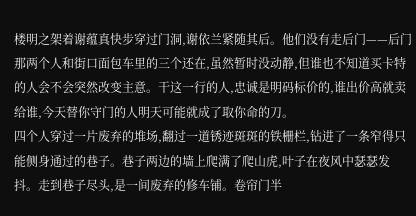楼明之架着谢蕴真快步穿过门洞,谢依兰紧随其后。他们没有走后门——后门那两个人和街口面包车里的三个还在,虽然暂时没动静,但谁也不知道买卡特的人会不会突然改变主意。干这一行的人,忠诚是明码标价的,谁出价高就卖给谁,今天替你守门的人明天可能就成了取你命的刀。
四个人穿过一片废弃的堆场,翻过一道锈迹斑斑的铁栅栏,钻进了一条窄得只能侧身通过的巷子。巷子两边的墙上爬满了爬山虎,叶子在夜风中瑟瑟发抖。走到巷子尽头,是一间废弃的修车铺。卷帘门半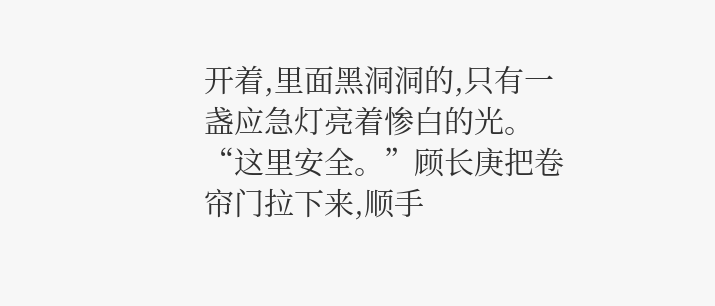开着,里面黑洞洞的,只有一盏应急灯亮着惨白的光。
“这里安全。”顾长庚把卷帘门拉下来,顺手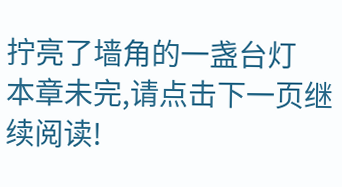拧亮了墙角的一盏台灯
本章未完,请点击下一页继续阅读!